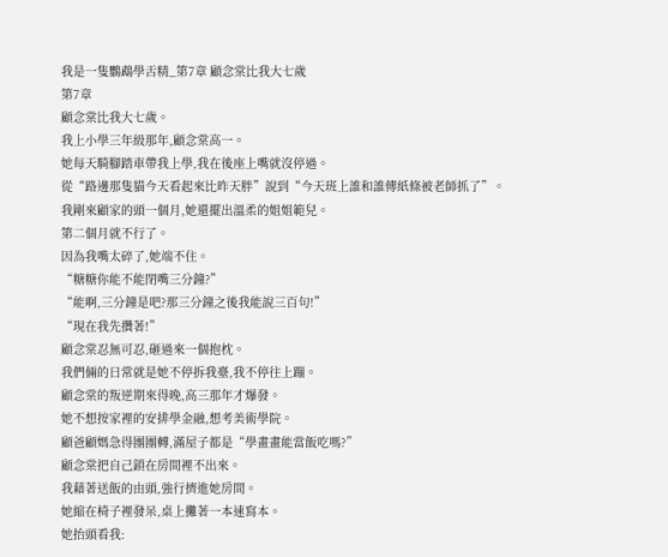我是一隻鸚鵡學舌精_第7章 顧念棠比我大七歲
第7章
顧念棠比我大七歲。
我上小學三年級那年,顧念棠高一。
她每天騎腳踏車帶我上學,我在後座上嘴就沒停過。
從“路邊那隻貓今天看起來比昨天胖”說到“今天班上誰和誰傳紙條被老師抓了”。
我剛來顧家的頭一個月,她還擺出溫柔的姐姐範兒。
第二個月就不行了。
因為我嘴太碎了,她端不住。
“糖糖你能不能閉嘴三分鐘?”
“能啊,三分鐘是吧?那三分鐘之後我能說三百句!”
“現在我先攢著!”
顧念棠忍無可忍,砸過來一個抱枕。
我們倆的日常就是她不停拆我臺,我不停往上蹦。
顧念棠的叛逆期來得晚,高三那年才爆發。
她不想按家裡的安排學金融,想考美術學院。
顧爸顧媽急得團團轉,滿屋子都是“學畫畫能當飯吃嗎?”
顧念棠把自己鎖在房間裡不出來。
我藉著送飯的由頭,強行擠進她房間。
她縮在椅子裡發呆,桌上攤著一本速寫本。
她抬頭看我: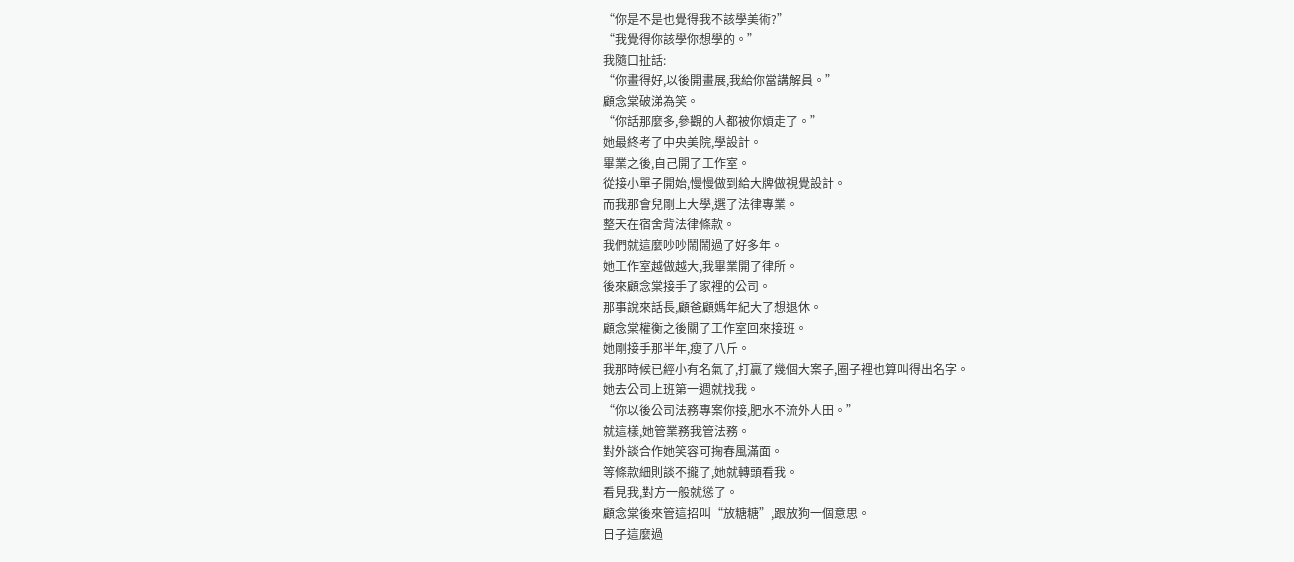“你是不是也覺得我不該學美術?”
“我覺得你該學你想學的。”
我隨口扯話:
“你畫得好,以後開畫展,我給你當講解員。”
顧念棠破涕為笑。
“你話那麼多,參觀的人都被你煩走了。”
她最終考了中央美院,學設計。
畢業之後,自己開了工作室。
從接小單子開始,慢慢做到給大牌做視覺設計。
而我那會兒剛上大學,選了法律專業。
整天在宿舍背法律條款。
我們就這麼吵吵鬧鬧過了好多年。
她工作室越做越大,我畢業開了律所。
後來顧念棠接手了家裡的公司。
那事說來話長,顧爸顧媽年紀大了想退休。
顧念棠權衡之後關了工作室回來接班。
她剛接手那半年,瘦了八斤。
我那時候已經小有名氣了,打贏了幾個大案子,圈子裡也算叫得出名字。
她去公司上班第一週就找我。
“你以後公司法務專案你接,肥水不流外人田。”
就這樣,她管業務我管法務。
對外談合作她笑容可掬春風滿面。
等條款細則談不攏了,她就轉頭看我。
看見我,對方一般就慫了。
顧念棠後來管這招叫“放糖糖”,跟放狗一個意思。
日子這麼過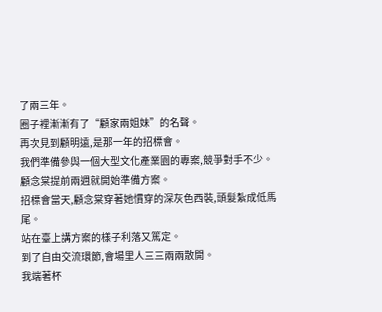了兩三年。
圈子裡漸漸有了“顧家兩姐妹”的名聲。
再次見到顧明遠,是那一年的招標會。
我們準備參與一個大型文化產業園的專案,競爭對手不少。
顧念棠提前兩週就開始準備方案。
招標會當天,顧念棠穿著她慣穿的深灰色西裝,頭髮紮成低馬尾。
站在臺上講方案的樣子利落又篤定。
到了自由交流環節,會場里人三三兩兩散開。
我端著杯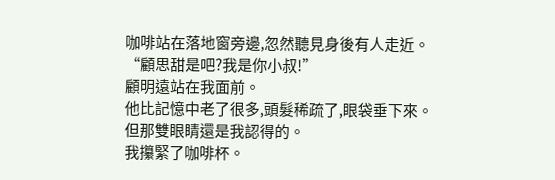咖啡站在落地窗旁邊,忽然聽見身後有人走近。
“顧思甜是吧?我是你小叔!”
顧明遠站在我面前。
他比記憶中老了很多,頭髮稀疏了,眼袋垂下來。
但那雙眼睛還是我認得的。
我攥緊了咖啡杯。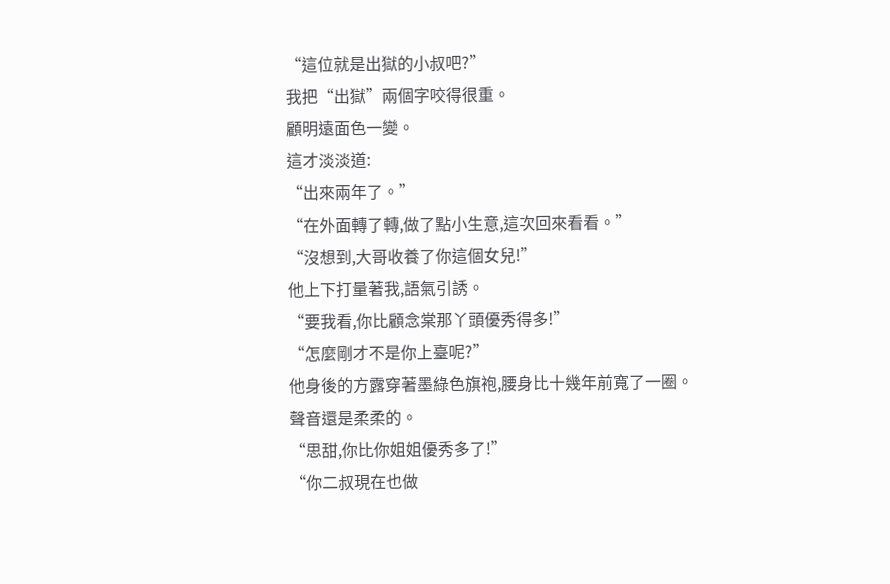“這位就是出獄的小叔吧?”
我把“出獄”兩個字咬得很重。
顧明遠面色一變。
這才淡淡道:
“出來兩年了。”
“在外面轉了轉,做了點小生意,這次回來看看。”
“沒想到,大哥收養了你這個女兒!”
他上下打量著我,語氣引誘。
“要我看,你比顧念棠那丫頭優秀得多!”
“怎麼剛才不是你上臺呢?”
他身後的方露穿著墨綠色旗袍,腰身比十幾年前寬了一圈。
聲音還是柔柔的。
“思甜,你比你姐姐優秀多了!”
“你二叔現在也做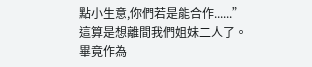點小生意,你們若是能合作......”
這算是想離間我們姐妹二人了。
畢竟作為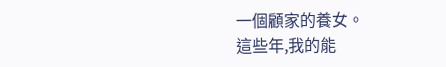一個顧家的養女。
這些年,我的能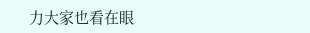力大家也看在眼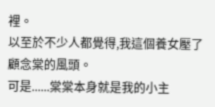裡。
以至於不少人都覺得,我這個養女壓了顧念棠的風頭。
可是......棠棠本身就是我的小主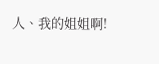人、我的姐姐啊!